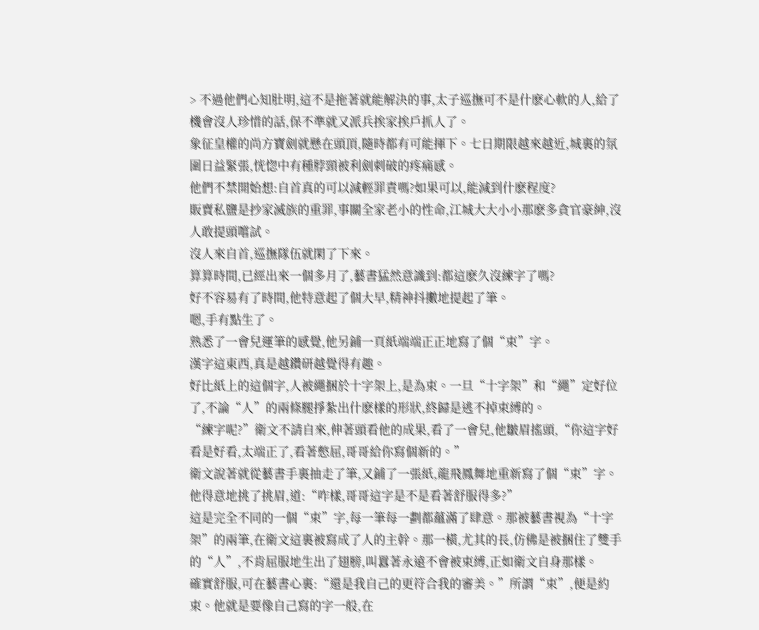> 不過他們心知肚明,這不是拖著就能解決的事,太子巡撫可不是什麽心軟的人,給了機會沒人珍惜的話,保不準就又派兵挨家挨戶抓人了。
象征皇權的尚方寶劍就懸在頭頂,隨時都有可能揮下。七日期限越來越近,城裏的氛圍日益緊張,恍惚中有種脖頸被利劍刺破的疼痛感。
他們不禁開始想:自首真的可以減輕罪責嗎?如果可以,能減到什麽程度?
販賣私鹽是抄家滅族的重罪,事關全家老小的性命,江城大大小小那麽多貪官豪紳,沒人敢提頭嚐試。
沒人來自首,巡撫隊伍就閑了下來。
算算時間,已經出來一個多月了,藝書猛然意識到:都這麽久沒練字了嗎?
好不容易有了時間,他特意起了個大早,精神抖擻地提起了筆。
嗯,手有點生了。
熟悉了一會兒運筆的感覺,他另鋪一頁紙端端正正地寫了個“束”字。
漢字這東西,真是越鑽研越覺得有趣。
好比紙上的這個字,人被繩捆於十字架上,是為束。一旦“十字架”和“繩”定好位了,不論“人”的兩條腿掙紮出什麽樣的形狀,終歸是逃不掉束縛的。
“練字呢?”衛文不請自來,伸著頭看他的成果,看了一會兒,他皺眉搖頭,“你這字好看是好看,太端正了,看著憋屈,哥哥給你寫個新的。”
衛文說著就從藝書手裏抽走了筆,又鋪了一張紙,龍飛鳳舞地重新寫了個“束”字。他得意地挑了挑眉,道:“咋樣,哥哥這字是不是看著舒服得多?”
這是完全不同的一個“束”字,每一筆每一劃都蘊滿了肆意。那被藝書視為“十字架”的兩筆,在衛文這裏被寫成了人的主幹。那一橫,尤其的長,仿佛是被捆住了雙手的“人”,不肯屈服地生出了翅膀,叫囂著永遠不會被束縛,正如衛文自身那樣。
確實舒服,可在藝書心裏:“還是我自己的更符合我的審美。”所謂“束”,便是約束。他就是要像自己寫的字一般,在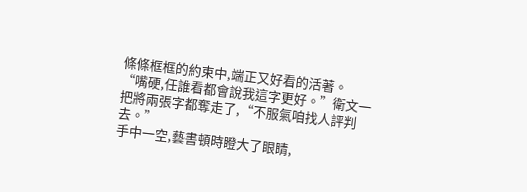條條框框的約束中,端正又好看的活著。
“嘴硬,任誰看都會說我這字更好。”衛文一把將兩張字都奪走了,“不服氣咱找人評判去。”
手中一空,藝書頓時瞪大了眼睛,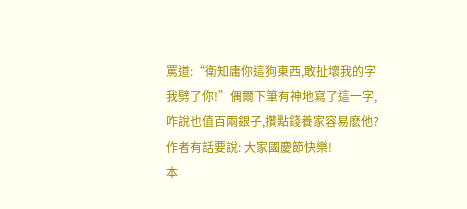罵道:“衛知庸你這狗東西,敢扯壞我的字我劈了你!”偶爾下筆有神地寫了這一字,咋說也值百兩銀子,攢點錢養家容易麽他?
作者有話要說: 大家國慶節快樂!
本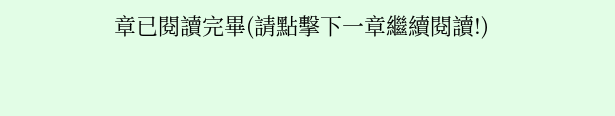章已閱讀完畢(請點擊下一章繼續閱讀!)